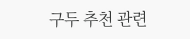구두 추천 관련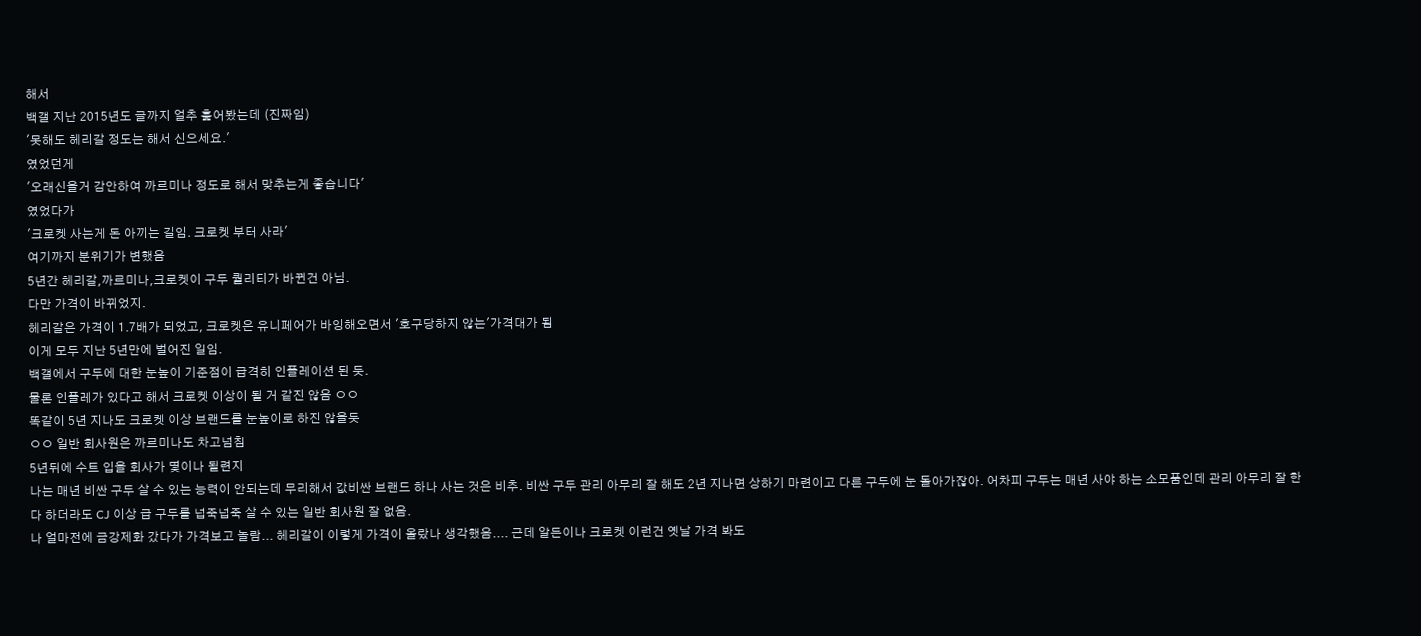해서
백갤 지난 2015년도 글까지 얼추 훑어봤는데 (진짜임)
'못해도 헤리갈 정도는 해서 신으세요.'
였었던게
'오래신을거 감안하여 까르미나 정도로 해서 맞추는게 좋습니다'
였었다가
'크로켓 사는게 돈 아끼는 길임. 크로켓 부터 사라'
여기까지 분위기가 변했음
5년간 헤리갈,까르미나,크로켓이 구두 퀄리티가 바뀐건 아님.
다만 가격이 바뀌었지.
헤리갈은 가격이 1.7배가 되었고, 크로켓은 유니페어가 바잉해오면서 '호구당하지 않는'가격대가 됨
이게 모두 지난 5년만에 벌어진 일임.
백갤에서 구두에 대한 눈높이 기준점이 급격히 인플레이션 된 듯.
물론 인플레가 있다고 해서 크로켓 이상이 될 거 같진 않음 ㅇㅇ
똑같이 5년 지나도 크로켓 이상 브랜드를 눈높이로 하진 않을듯
ㅇㅇ 일반 회사원은 까르미나도 차고넘침
5년뒤에 수트 입을 회사가 몇이나 될련지
나는 매년 비싼 구두 살 수 있는 능력이 안되는데 무리해서 값비싼 브랜드 하나 사는 것은 비추. 비싼 구두 관리 아무리 잘 해도 2년 지나면 상하기 마련이고 다른 구두에 눈 돌아가잖아. 어차피 구두는 매년 사야 하는 소모품인데 관리 아무리 잘 한다 하더라도 CJ 이상 급 구두를 넙죽넙죽 살 수 있는 일반 회사원 잘 없음.
나 얼마전에 금강제화 갔다가 가격보고 놀람... 헤리갈이 이렇게 가격이 올랐나 생각했음.... 근데 알든이나 크로켓 이런건 옛날 가격 봐도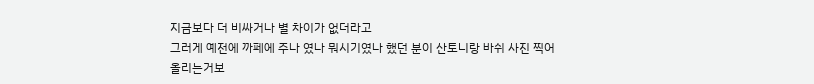지금보다 더 비싸거나 별 차이가 없더라고
그러게 예전에 까페에 주나 였나 뭐시기였나 했던 분이 산토니랑 바쉬 사진 찍어올리는거보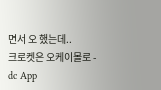면서 오 했는데..
크로켓은 오케이몰로 - dc App